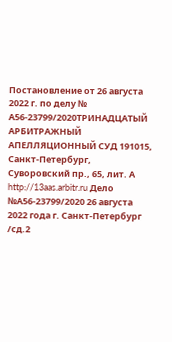Постановление от 26 августа 2022 г. по делу № А56-23799/2020ТРИНАДЦАТЫЙ АРБИТРАЖНЫЙ АПЕЛЛЯЦИОННЫЙ СУД 191015, Санкт-Петербург, Суворовский пр., 65, лит. А http://13aas.arbitr.ru Дело №А56-23799/2020 26 августа 2022 года г. Санкт-Петербург /сд.2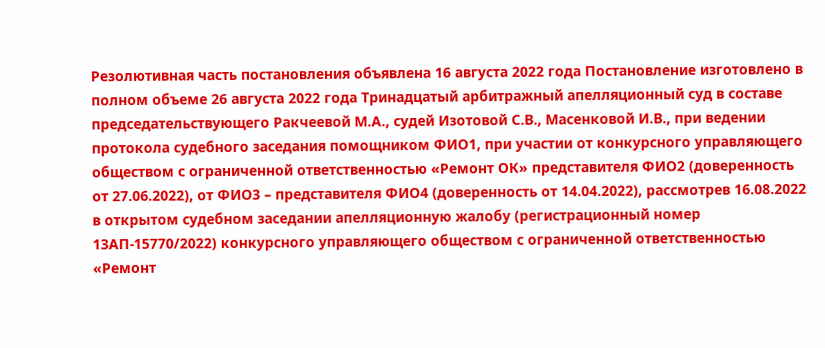Резолютивная часть постановления объявлена 16 августа 2022 года Постановление изготовлено в полном объеме 26 августа 2022 года Тринадцатый арбитражный апелляционный суд в составе председательствующего Ракчеевой М.А., судей Изотовой С.В., Масенковой И.В., при ведении протокола судебного заседания помощником ФИО1, при участии от конкурсного управляющего обществом с ограниченной ответственностью «Ремонт ОК» представителя ФИО2 (доверенность от 27.06.2022), от ФИО3 – представителя ФИО4 (доверенность от 14.04.2022), рассмотрев 16.08.2022 в открытом судебном заседании апелляционную жалобу (регистрационный номер 13АП-15770/2022) конкурсного управляющего обществом с ограниченной ответственностью «Ремонт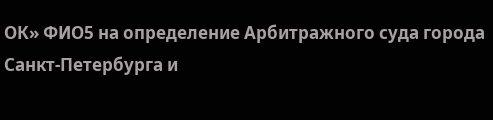ОК» ФИО5 на определение Арбитражного суда города Санкт-Петербурга и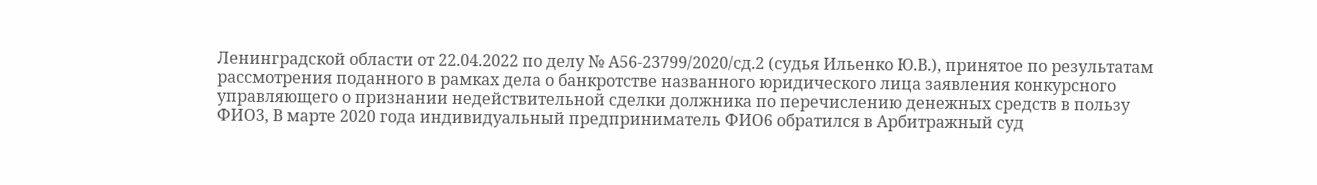Ленинградской области от 22.04.2022 по делу № А56-23799/2020/сд.2 (судья Ильенко Ю.В.), принятое по результатам рассмотрения поданного в рамках дела о банкротстве названного юридического лица заявления конкурсного управляющего о признании недействительной сделки должника по перечислению денежных средств в пользу ФИО3, В марте 2020 года индивидуальный предприниматель ФИО6 обратился в Арбитражный суд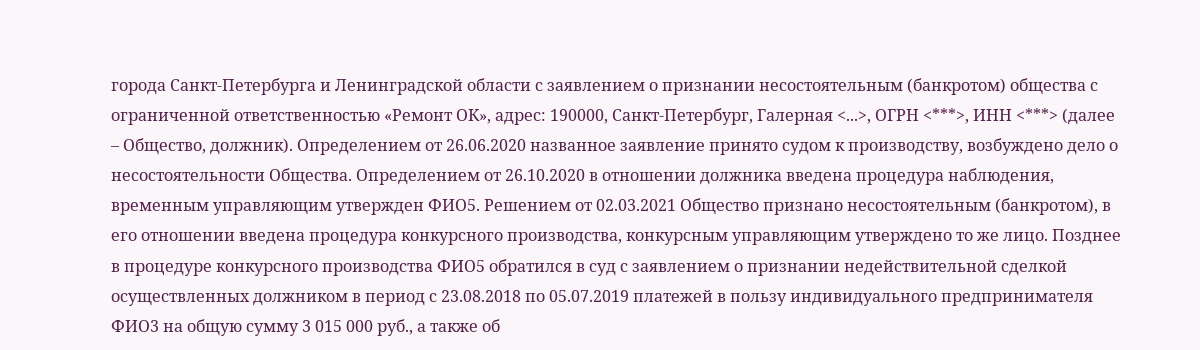города Санкт-Петербурга и Ленинградской области с заявлением о признании несостоятельным (банкротом) общества с ограниченной ответственностью «Ремонт ОК», адрес: 190000, Санкт-Петербург, Галерная <...>, ОГРН <***>, ИНН <***> (далее – Общество, должник). Определением от 26.06.2020 названное заявление принято судом к производству, возбуждено дело о несостоятельности Общества. Определением от 26.10.2020 в отношении должника введена процедура наблюдения, временным управляющим утвержден ФИО5. Решением от 02.03.2021 Общество признано несостоятельным (банкротом), в его отношении введена процедура конкурсного производства, конкурсным управляющим утверждено то же лицо. Позднее в процедуре конкурсного производства ФИО5 обратился в суд с заявлением о признании недействительной сделкой осуществленных должником в период с 23.08.2018 по 05.07.2019 платежей в пользу индивидуального предпринимателя ФИО3 на общую сумму 3 015 000 руб., а также об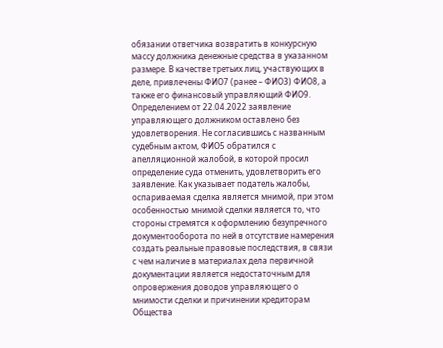обязании ответчика возвратить в конкурсную массу должника денежные средства в указанном размере. В качестве третьих лиц, участвующих в деле, привлечены ФИО7 (ранее – ФИО3) ФИО8, а также его финансовый управляющий ФИО9. Определением от 22.04.2022 заявление управляющего должником оставлено без удовлетворения. Не согласившись с названным судебным актом, ФИО5 обратился с апелляционной жалобой, в которой просил определение суда отменить, удовлетворить его заявление. Как указывает податель жалобы, оспариваемая сделка является мнимой, при этом особенностью мнимой сделки является то, что стороны стремятся к оформлению безупречного документооборота по ней в отсутствие намерения создать реальные правовые последствия, в связи с чем наличие в материалах дела первичной документации является недостаточным для опровержения доводов управляющего о мнимости сделки и причинении кредиторам Общества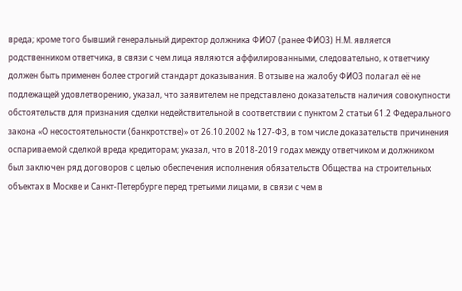вреда; кроме того бывший генеральный директор должника ФИО7 (ранее ФИО3) Н.М. является родственником ответчика, в связи с чем лица являются аффилированными, следовательно, к ответчику должен быть применен более строгий стандарт доказывания. В отзыве на жалобу ФИО3 полагал её не подлежащей удовлетворению, указал, что заявителем не представлено доказательств наличия совокупности обстоятельств для признания сделки недействительной в соответствии с пунктом 2 статьи 61.2 Федерального закона «О несостоятельности (банкротстве)» от 26.10.2002 № 127-ФЗ, в том числе доказательств причинения оспариваемой сделкой вреда кредиторам; указал, что в 2018-2019 годах между ответчиком и должником был заключен ряд договоров с целью обеспечения исполнения обязательств Общества на строительных объектах в Москве и Санкт-Петербурге перед третьими лицами, в связи с чем в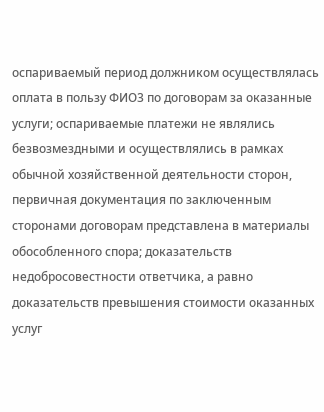оспариваемый период должником осуществлялась оплата в пользу ФИО3 по договорам за оказанные услуги; оспариваемые платежи не являлись безвозмездными и осуществлялись в рамках обычной хозяйственной деятельности сторон, первичная документация по заключенным сторонами договорам представлена в материалы обособленного спора; доказательств недобросовестности ответчика, а равно доказательств превышения стоимости оказанных услуг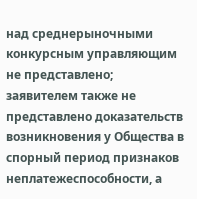над среднерыночными конкурсным управляющим не представлено; заявителем также не представлено доказательств возникновения у Общества в спорный период признаков неплатежеспособности, а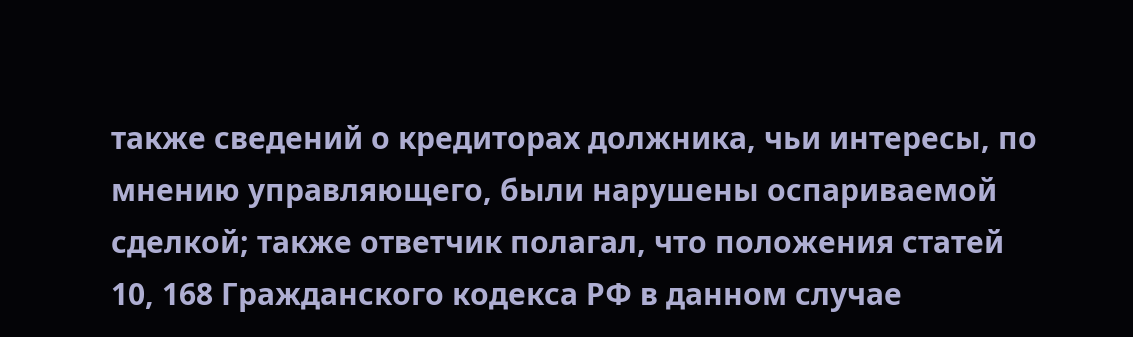также сведений о кредиторах должника, чьи интересы, по мнению управляющего, были нарушены оспариваемой сделкой; также ответчик полагал, что положения статей 10, 168 Гражданского кодекса РФ в данном случае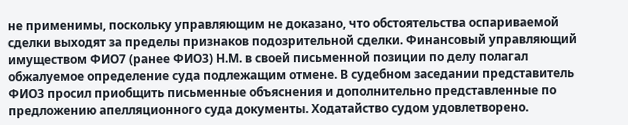не применимы, поскольку управляющим не доказано, что обстоятельства оспариваемой сделки выходят за пределы признаков подозрительной сделки. Финансовый управляющий имуществом ФИО7 (ранее ФИО3) Н.М. в своей письменной позиции по делу полагал обжалуемое определение суда подлежащим отмене. В судебном заседании представитель ФИО3 просил приобщить письменные объяснения и дополнительно представленные по предложению апелляционного суда документы. Ходатайство судом удовлетворено.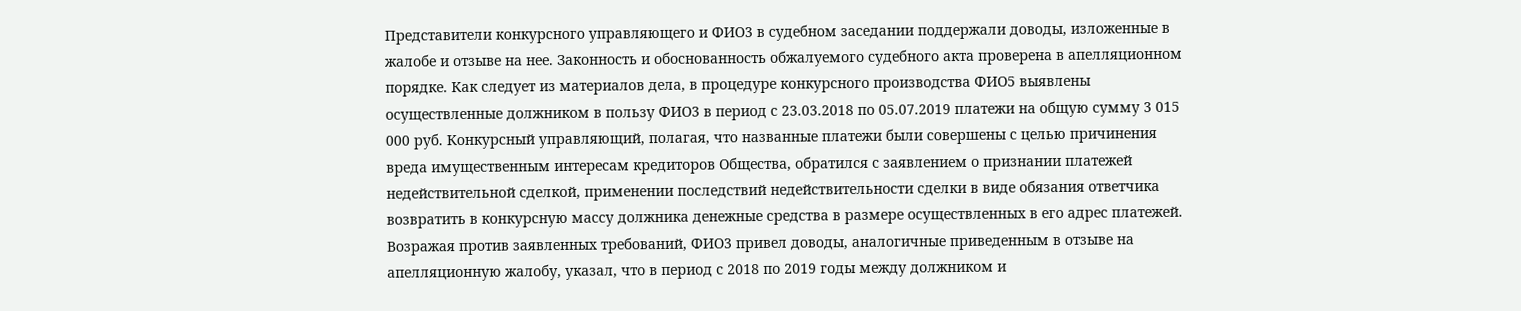Представители конкурсного управляющего и ФИО3 в судебном заседании поддержали доводы, изложенные в жалобе и отзыве на нее. Законность и обоснованность обжалуемого судебного акта проверена в апелляционном порядке. Как следует из материалов дела, в процедуре конкурсного производства ФИО5 выявлены осуществленные должником в пользу ФИО3 в период с 23.03.2018 по 05.07.2019 платежи на общую сумму 3 015 000 руб. Конкурсный управляющий, полагая, что названные платежи были совершены с целью причинения вреда имущественным интересам кредиторов Общества, обратился с заявлением о признании платежей недействительной сделкой, применении последствий недействительности сделки в виде обязания ответчика возвратить в конкурсную массу должника денежные средства в размере осуществленных в его адрес платежей. Возражая против заявленных требований, ФИО3 привел доводы, аналогичные приведенным в отзыве на апелляционную жалобу, указал, что в период с 2018 по 2019 годы между должником и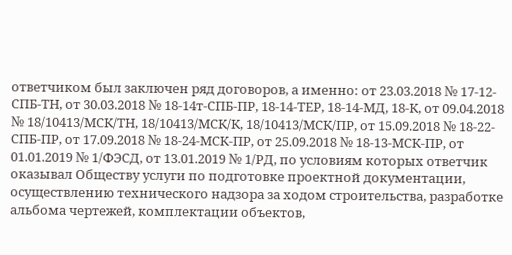ответчиком был заключен ряд договоров, а именно: от 23.03.2018 № 17-12-СПБ-ТН, от 30.03.2018 № 18-14т-СПБ-ПР, 18-14-ТЕР, 18-14-МД, 18-К, от 09.04.2018 № 18/10413/МСК/ТН, 18/10413/МСК/К, 18/10413/МСК/ПР, от 15.09.2018 № 18-22-СПБ-ПР, от 17.09.2018 № 18-24-МСК-ПР, от 25.09.2018 № 18-13-МСК-ПР, от 01.01.2019 № 1/ФЭСД, от 13.01.2019 № 1/РД, по условиям которых ответчик оказывал Обществу услуги по подготовке проектной документации, осуществлению технического надзора за ходом строительства, разработке альбома чертежей, комплектации объектов,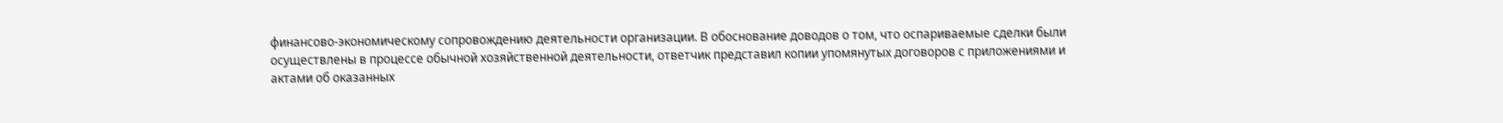финансово-экономическому сопровождению деятельности организации. В обоснование доводов о том, что оспариваемые сделки были осуществлены в процессе обычной хозяйственной деятельности, ответчик представил копии упомянутых договоров с приложениями и актами об оказанных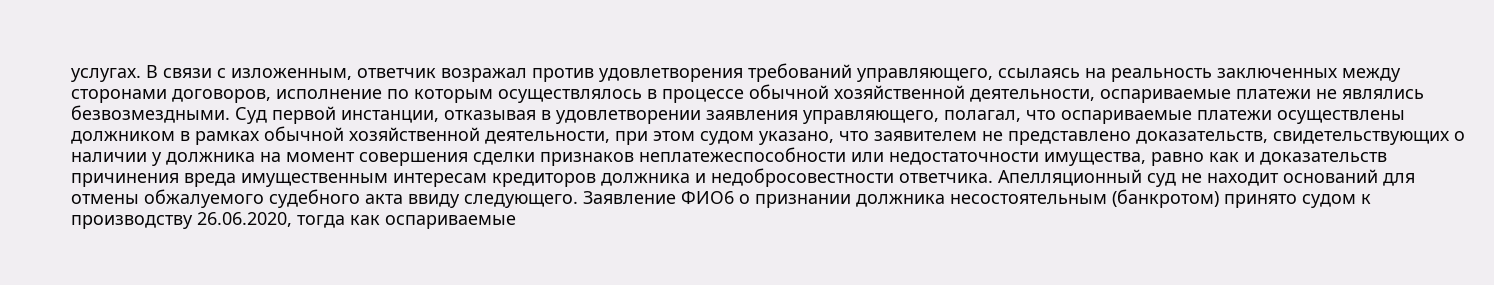услугах. В связи с изложенным, ответчик возражал против удовлетворения требований управляющего, ссылаясь на реальность заключенных между сторонами договоров, исполнение по которым осуществлялось в процессе обычной хозяйственной деятельности, оспариваемые платежи не являлись безвозмездными. Суд первой инстанции, отказывая в удовлетворении заявления управляющего, полагал, что оспариваемые платежи осуществлены должником в рамках обычной хозяйственной деятельности, при этом судом указано, что заявителем не представлено доказательств, свидетельствующих о наличии у должника на момент совершения сделки признаков неплатежеспособности или недостаточности имущества, равно как и доказательств причинения вреда имущественным интересам кредиторов должника и недобросовестности ответчика. Апелляционный суд не находит оснований для отмены обжалуемого судебного акта ввиду следующего. Заявление ФИО6 о признании должника несостоятельным (банкротом) принято судом к производству 26.06.2020, тогда как оспариваемые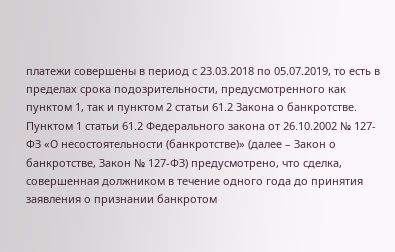платежи совершены в период с 23.03.2018 по 05.07.2019, то есть в пределах срока подозрительности, предусмотренного как пунктом 1, так и пунктом 2 статьи 61.2 Закона о банкротстве. Пунктом 1 статьи 61.2 Федерального закона от 26.10.2002 № 127-ФЗ «О несостоятельности (банкротстве)» (далее – Закон о банкротстве, Закон № 127-ФЗ) предусмотрено, что сделка, совершенная должником в течение одного года до принятия заявления о признании банкротом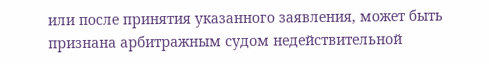или после принятия указанного заявления, может быть признана арбитражным судом недействительной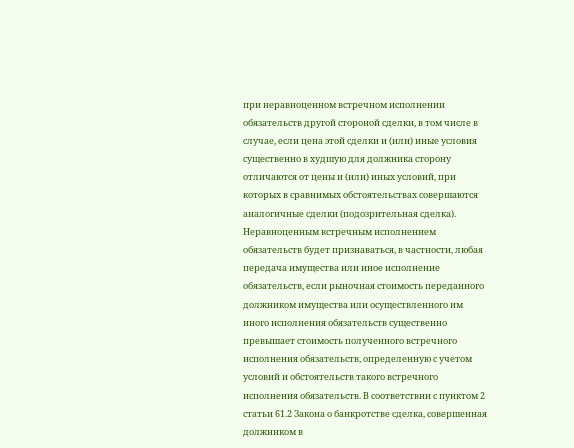при неравноценном встречном исполнении обязательств другой стороной сделки, в том числе в случае, если цена этой сделки и (или) иные условия существенно в худшую для должника сторону отличаются от цены и (или) иных условий, при которых в сравнимых обстоятельствах совершаются аналогичные сделки (подозрительная сделка). Неравноценным встречным исполнением обязательств будет признаваться, в частности, любая передача имущества или иное исполнение обязательств, если рыночная стоимость переданного должником имущества или осуществленного им иного исполнения обязательств существенно превышает стоимость полученного встречного исполнения обязательств, определенную с учетом условий и обстоятельств такого встречного исполнения обязательств. В соответствии с пунктом 2 статьи 61.2 Закона о банкротстве сделка, совершенная должником в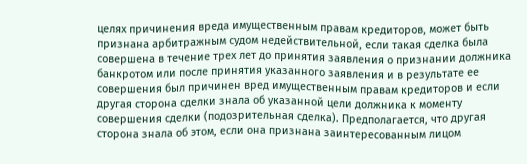целях причинения вреда имущественным правам кредиторов, может быть признана арбитражным судом недействительной, если такая сделка была совершена в течение трех лет до принятия заявления о признании должника банкротом или после принятия указанного заявления и в результате ее совершения был причинен вред имущественным правам кредиторов и если другая сторона сделки знала об указанной цели должника к моменту совершения сделки (подозрительная сделка). Предполагается, что другая сторона знала об этом, если она признана заинтересованным лицом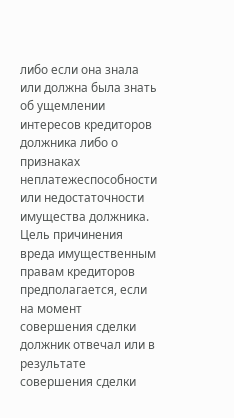либо если она знала или должна была знать об ущемлении интересов кредиторов должника либо о признаках неплатежеспособности или недостаточности имущества должника. Цель причинения вреда имущественным правам кредиторов предполагается, если на момент совершения сделки должник отвечал или в результате совершения сделки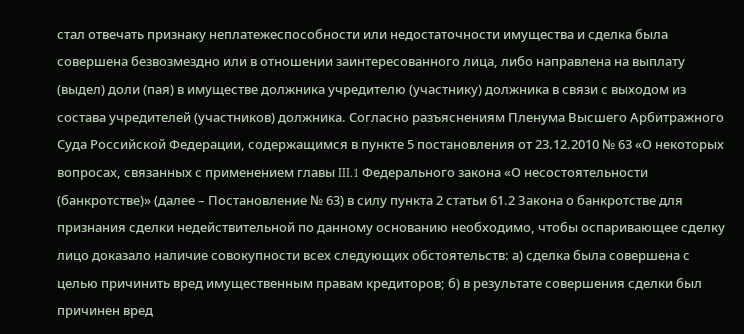стал отвечать признаку неплатежеспособности или недостаточности имущества и сделка была совершена безвозмездно или в отношении заинтересованного лица, либо направлена на выплату (выдел) доли (пая) в имуществе должника учредителю (участнику) должника в связи с выходом из состава учредителей (участников) должника. Согласно разъяснениям Пленума Высшего Арбитражного Суда Российской Федерации, содержащимся в пункте 5 постановления от 23.12.2010 № 63 «О некоторых вопросах, связанных с применением главы III.1 Федерального закона «О несостоятельности (банкротстве)» (далее – Постановление № 63) в силу пункта 2 статьи 61.2 Закона о банкротстве для признания сделки недействительной по данному основанию необходимо, чтобы оспаривающее сделку лицо доказало наличие совокупности всех следующих обстоятельств: а) сделка была совершена с целью причинить вред имущественным правам кредиторов; б) в результате совершения сделки был причинен вред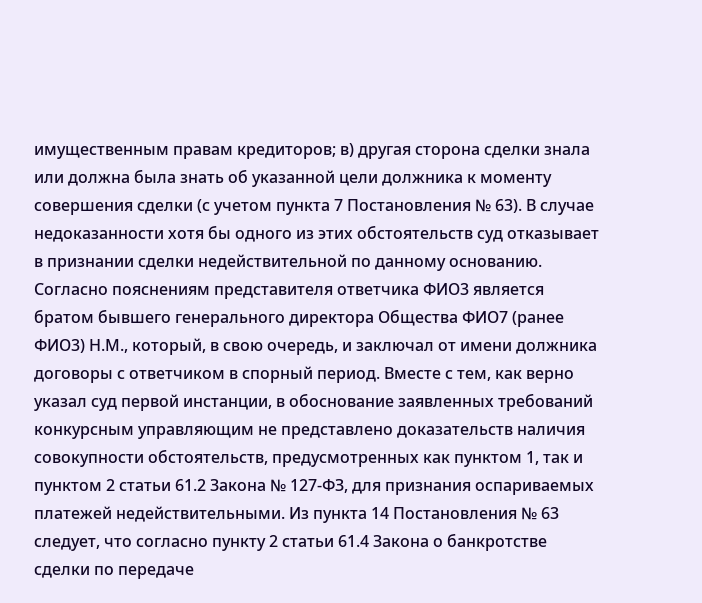имущественным правам кредиторов; в) другая сторона сделки знала или должна была знать об указанной цели должника к моменту совершения сделки (с учетом пункта 7 Постановления № 63). В случае недоказанности хотя бы одного из этих обстоятельств суд отказывает в признании сделки недействительной по данному основанию. Согласно пояснениям представителя ответчика ФИО3 является братом бывшего генерального директора Общества ФИО7 (ранее ФИО3) Н.М., который, в свою очередь, и заключал от имени должника договоры с ответчиком в спорный период. Вместе с тем, как верно указал суд первой инстанции, в обоснование заявленных требований конкурсным управляющим не представлено доказательств наличия совокупности обстоятельств, предусмотренных как пунктом 1, так и пунктом 2 статьи 61.2 Закона № 127-ФЗ, для признания оспариваемых платежей недействительными. Из пункта 14 Постановления № 63 следует, что согласно пункту 2 статьи 61.4 Закона о банкротстве сделки по передаче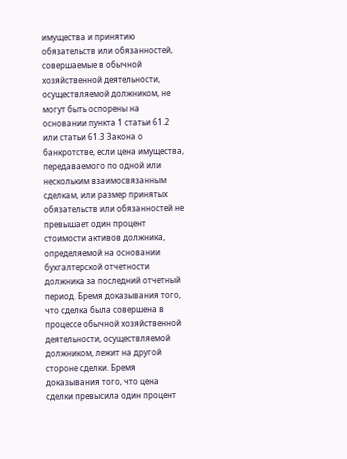имущества и принятию обязательств или обязанностей, совершаемые в обычной хозяйственной деятельности, осуществляемой должником, не могут быть оспорены на основании пункта 1 статьи 61.2 или статьи 61.3 Закона о банкротстве, если цена имущества, передаваемого по одной или нескольким взаимосвязанным сделкам, или размер принятых обязательств или обязанностей не превышает один процент стоимости активов должника, определяемой на основании бухгалтерской отчетности должника за последний отчетный период. Бремя доказывания того, что сделка была совершена в процессе обычной хозяйственной деятельности, осуществляемой должником, лежит на другой стороне сделки. Бремя доказывания того, что цена сделки превысила один процент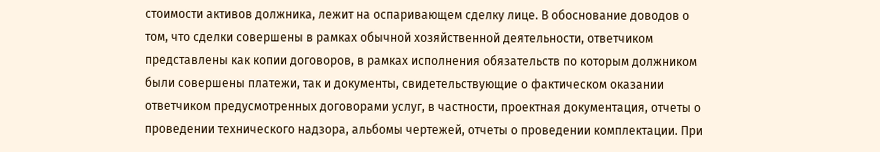стоимости активов должника, лежит на оспаривающем сделку лице. В обоснование доводов о том, что сделки совершены в рамках обычной хозяйственной деятельности, ответчиком представлены как копии договоров, в рамках исполнения обязательств по которым должником были совершены платежи, так и документы, свидетельствующие о фактическом оказании ответчиком предусмотренных договорами услуг, в частности, проектная документация, отчеты о проведении технического надзора, альбомы чертежей, отчеты о проведении комплектации. При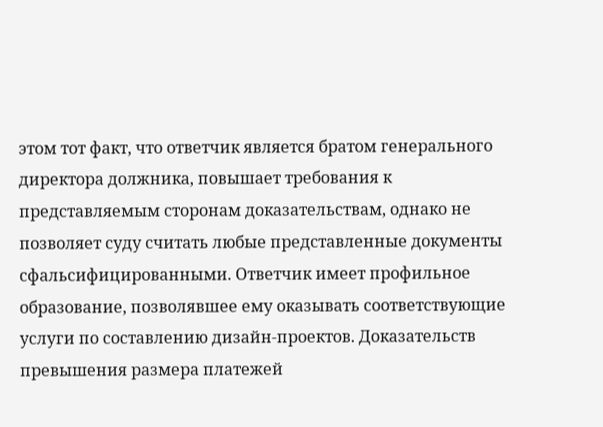этом тот факт, что ответчик является братом генерального директора должника, повышает требования к представляемым сторонам доказательствам, однако не позволяет суду считать любые представленные документы сфальсифицированными. Ответчик имеет профильное образование, позволявшее ему оказывать соответствующие услуги по составлению дизайн-проектов. Доказательств превышения размера платежей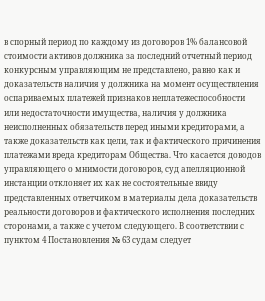в спорный период по каждому из договоров 1% балансовой стоимости активов должника за последний отчетный период конкурсным управляющим не представлено, равно как и доказательств наличия у должника на момент осуществления оспариваемых платежей признаков неплатежеспособности или недостаточности имущества, наличия у должника неисполненных обязательств перед иными кредиторами, а также доказательств как цели, так и фактического причинения платежами вреда кредиторам Общества. Что касается доводов управляющего о мнимости договоров, суд апелляционной инстанции отклоняет их как не состоятельные ввиду представленных ответчиком в материалы дела доказательств реальности договоров и фактического исполнения последних сторонами, а также с учетом следующего. В соответствии с пунктом 4 Постановления № 63 судам следует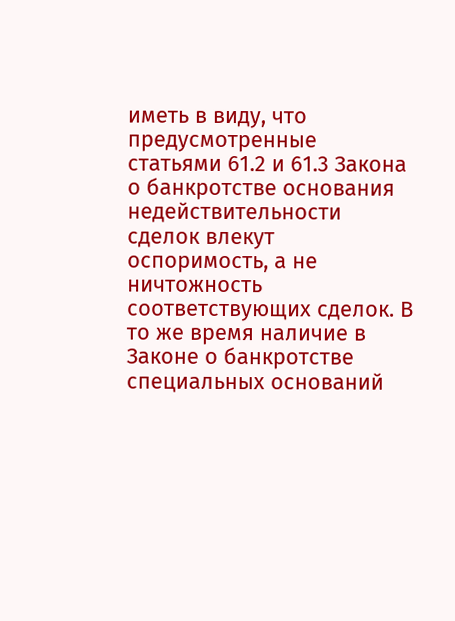иметь в виду, что предусмотренные статьями 61.2 и 61.3 Закона о банкротстве основания недействительности сделок влекут оспоримость, а не ничтожность соответствующих сделок. В то же время наличие в Законе о банкротстве специальных оснований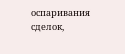оспаривания сделок,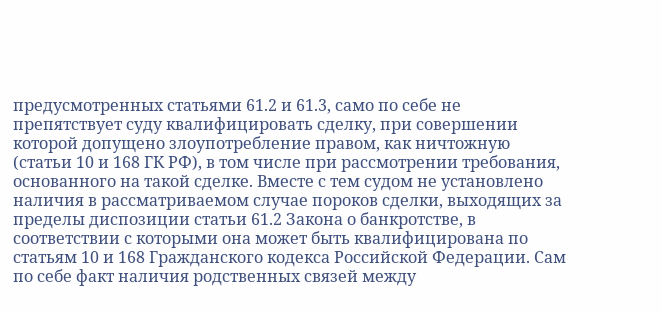предусмотренных статьями 61.2 и 61.3, само по себе не препятствует суду квалифицировать сделку, при совершении которой допущено злоупотребление правом, как ничтожную (статьи 10 и 168 ГК РФ), в том числе при рассмотрении требования, основанного на такой сделке. Вместе с тем судом не установлено наличия в рассматриваемом случае пороков сделки, выходящих за пределы диспозиции статьи 61.2 Закона о банкротстве, в соответствии с которыми она может быть квалифицирована по статьям 10 и 168 Гражданского кодекса Российской Федерации. Сам по себе факт наличия родственных связей между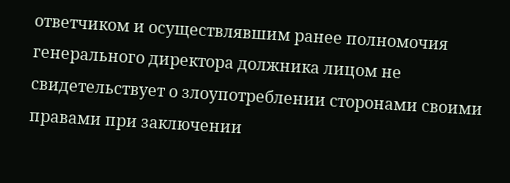ответчиком и осуществлявшим ранее полномочия генерального директора должника лицом не свидетельствует о злоупотреблении сторонами своими правами при заключении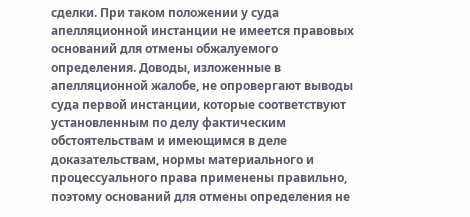сделки. При таком положении у суда апелляционной инстанции не имеется правовых оснований для отмены обжалуемого определения. Доводы, изложенные в апелляционной жалобе, не опровергают выводы суда первой инстанции, которые соответствуют установленным по делу фактическим обстоятельствам и имеющимся в деле доказательствам, нормы материального и процессуального права применены правильно, поэтому оснований для отмены определения не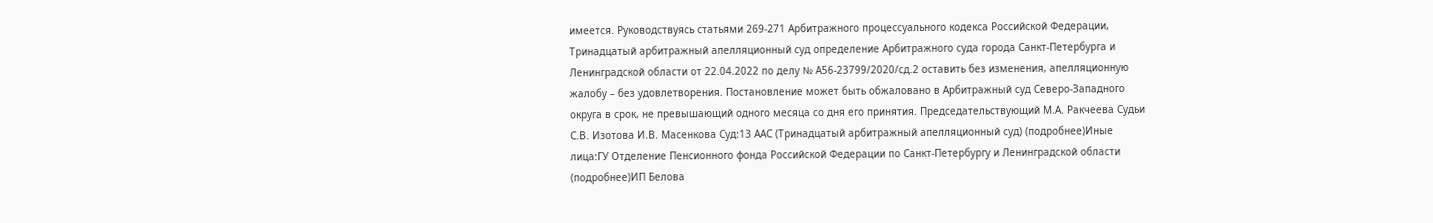имеется. Руководствуясь статьями 269-271 Арбитражного процессуального кодекса Российской Федерации, Тринадцатый арбитражный апелляционный суд определение Арбитражного суда города Санкт-Петербурга и Ленинградской области от 22.04.2022 по делу № А56-23799/2020/сд.2 оставить без изменения, апелляционную жалобу – без удовлетворения. Постановление может быть обжаловано в Арбитражный суд Северо-Западного округа в срок, не превышающий одного месяца со дня его принятия. Председательствующий М.А. Ракчеева Судьи С.В. Изотова И.В. Масенкова Суд:13 ААС (Тринадцатый арбитражный апелляционный суд) (подробнее)Иные лица:ГУ Отделение Пенсионного фонда Российской Федерации по Санкт-Петербургу и Ленинградской области (подробнее)ИП Белова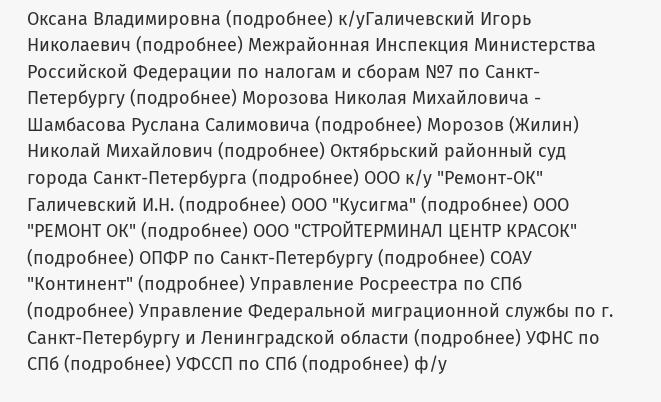Оксана Владимировна (подробнее) к/уГаличевский Игорь Николаевич (подробнее) Межрайонная Инспекция Министерства Российской Федерации по налогам и сборам №7 по Санкт-Петербургу (подробнее) Морозова Николая Михайловича - Шамбасова Руслана Салимовича (подробнее) Морозов (Жилин) Николай Михайлович (подробнее) Октябрьский районный суд города Санкт-Петербурга (подробнее) ООО к/у "Ремонт-ОК" Галичевский И.Н. (подробнее) ООО "Кусигма" (подробнее) ООО "РЕМОНТ ОК" (подробнее) ООО "СТРОЙТЕРМИНАЛ ЦЕНТР КРАСОК" (подробнее) ОПФР по Санкт-Петербургу (подробнее) СОАУ "Континент" (подробнее) Управление Росреестра по СПб (подробнее) Управление Федеральной миграционной службы по г. Санкт-Петербургу и Ленинградской области (подробнее) УФНС по СПб (подробнее) УФССП по СПб (подробнее) ф/у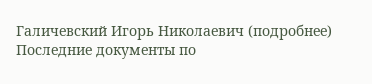Галичевский Игорь Николаевич (подробнее) Последние документы по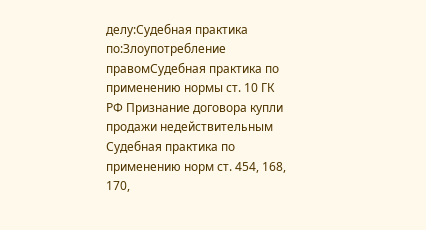делу:Судебная практика по:Злоупотребление правомСудебная практика по применению нормы ст. 10 ГК РФ Признание договора купли продажи недействительным Судебная практика по применению норм ст. 454, 168, 170,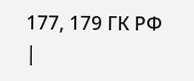177, 179 ГК РФ
|